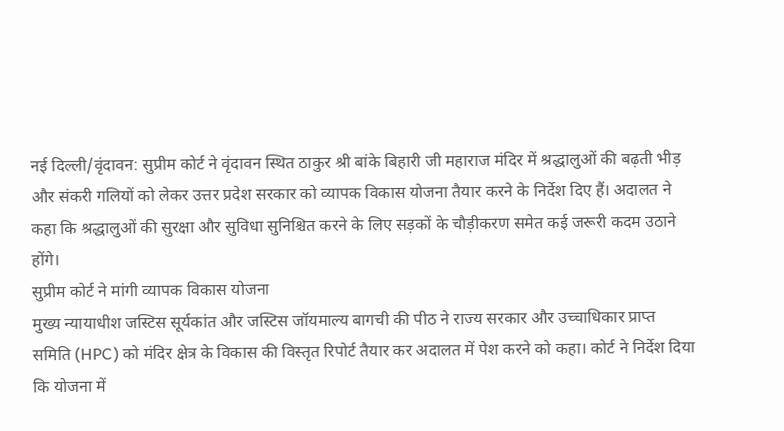नई दिल्ली/वृंदावन: सुप्रीम कोर्ट ने वृंदावन स्थित ठाकुर श्री बांके बिहारी जी महाराज मंदिर में श्रद्धालुओं की बढ़ती भीड़ और संकरी गलियों को लेकर उत्तर प्रदेश सरकार को व्यापक विकास योजना तैयार करने के निर्देश दिए हैं। अदालत ने कहा कि श्रद्धालुओं की सुरक्षा और सुविधा सुनिश्चित करने के लिए सड़कों के चौड़ीकरण समेत कई जरूरी कदम उठाने होंगे।
सुप्रीम कोर्ट ने मांगी व्यापक विकास योजना
मुख्य न्यायाधीश जस्टिस सूर्यकांत और जस्टिस जॉयमाल्य बागची की पीठ ने राज्य सरकार और उच्चाधिकार प्राप्त समिति (HPC) को मंदिर क्षेत्र के विकास की विस्तृत रिपोर्ट तैयार कर अदालत में पेश करने को कहा। कोर्ट ने निर्देश दिया कि योजना में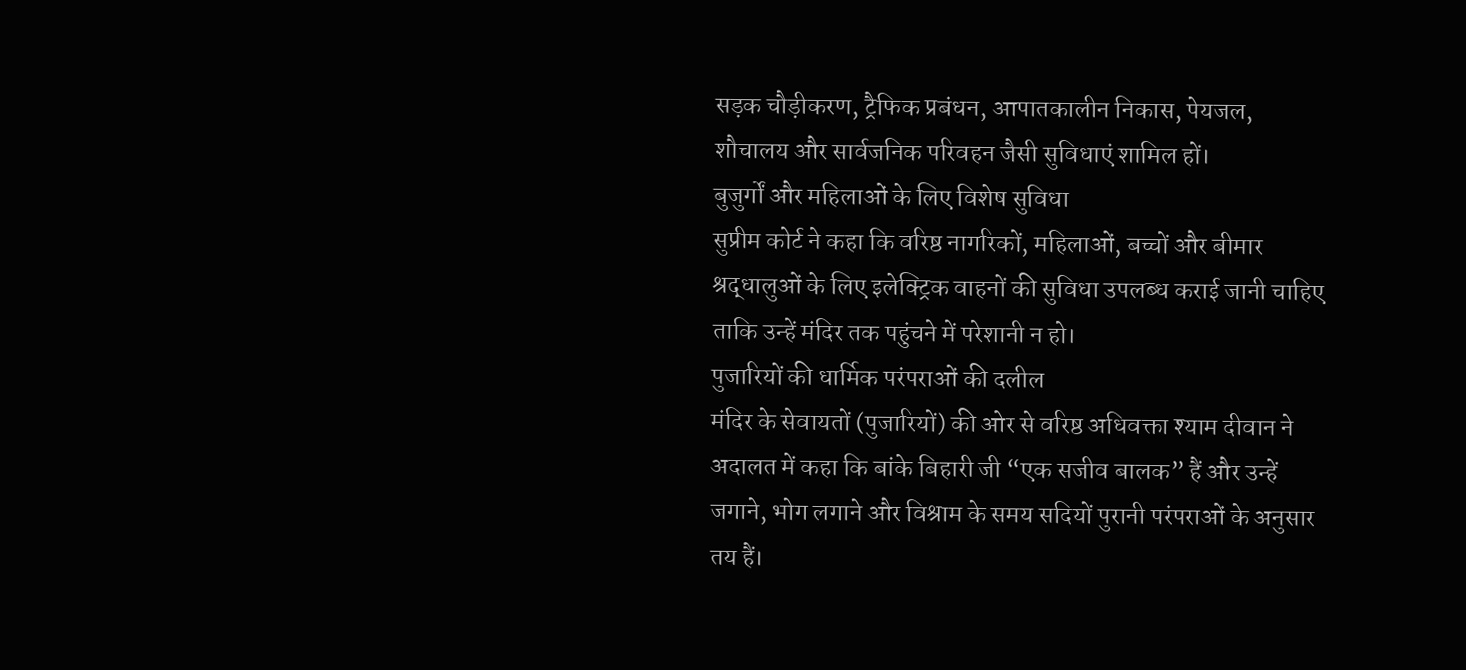सड़क चौड़ीकरण, ट्रैफिक प्रबंधन, आपातकालीन निकास, पेयजल, शौचालय और सार्वजनिक परिवहन जैसी सुविधाएं शामिल हों।
बुजुर्गों और महिलाओं के लिए विशेष सुविधा
सुप्रीम कोर्ट ने कहा कि वरिष्ठ नागरिकों, महिलाओं, बच्चों और बीमार श्रद्धालुओं के लिए इलेक्ट्रिक वाहनों की सुविधा उपलब्ध कराई जानी चाहिए ताकि उन्हें मंदिर तक पहुंचने में परेशानी न हो।
पुजारियों की धार्मिक परंपराओं की दलील
मंदिर के सेवायतों (पुजारियों) की ओर से वरिष्ठ अधिवक्ता श्याम दीवान ने अदालत में कहा कि बांके बिहारी जी “एक सजीव बालक” हैं और उन्हें जगाने, भोग लगाने और विश्राम के समय सदियों पुरानी परंपराओं के अनुसार तय हैं।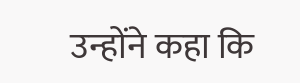उन्होंने कहा कि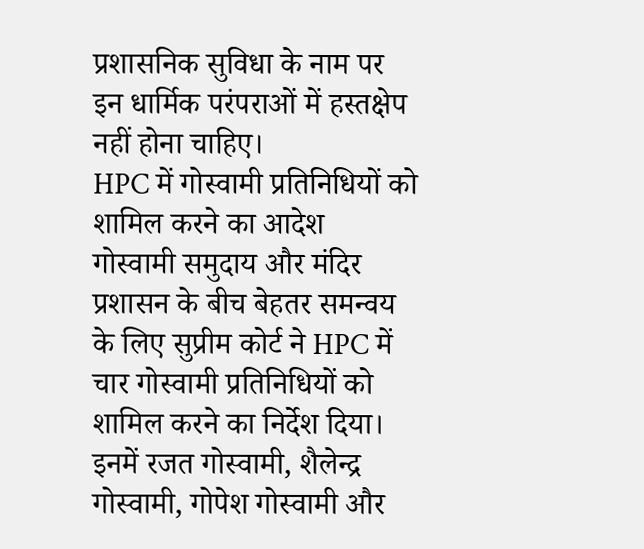प्रशासनिक सुविधा के नाम पर इन धार्मिक परंपराओं में हस्तक्षेप नहीं होना चाहिए।
HPC में गोस्वामी प्रतिनिधियों को शामिल करने का आदेश
गोस्वामी समुदाय और मंदिर प्रशासन के बीच बेहतर समन्वय के लिए सुप्रीम कोर्ट ने HPC में चार गोस्वामी प्रतिनिधियों को शामिल करने का निर्देश दिया। इनमें रजत गोस्वामी, शैलेन्द्र गोस्वामी, गोपेश गोस्वामी और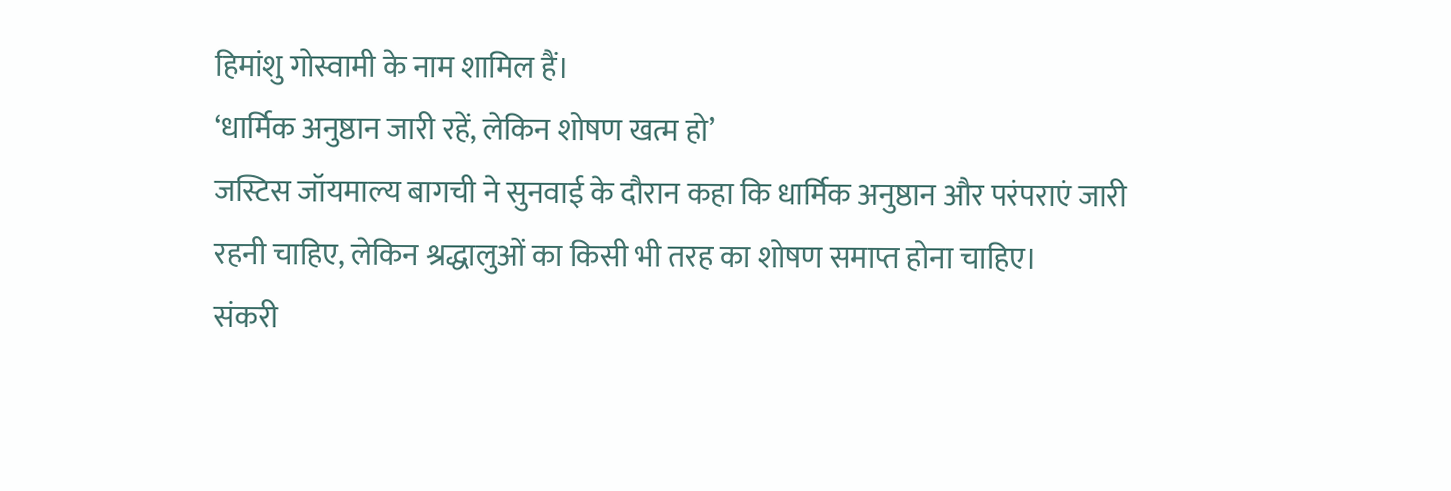हिमांशु गोस्वामी के नाम शामिल हैं।
‘धार्मिक अनुष्ठान जारी रहें, लेकिन शोषण खत्म हो’
जस्टिस जॉयमाल्य बागची ने सुनवाई के दौरान कहा कि धार्मिक अनुष्ठान और परंपराएं जारी रहनी चाहिए, लेकिन श्रद्धालुओं का किसी भी तरह का शोषण समाप्त होना चाहिए।
संकरी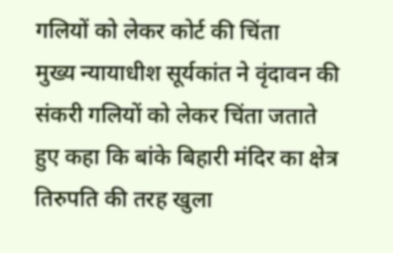गलियों को लेकर कोर्ट की चिंता
मुख्य न्यायाधीश सूर्यकांत ने वृंदावन की संकरी गलियों को लेकर चिंता जताते हुए कहा कि बांके बिहारी मंदिर का क्षेत्र तिरुपति की तरह खुला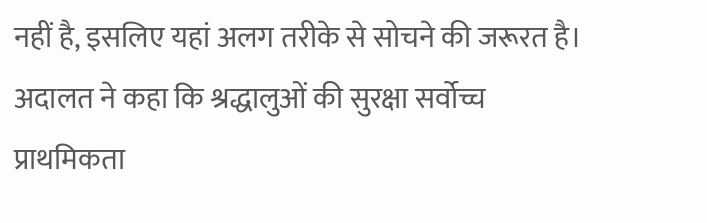नहीं है, इसलिए यहां अलग तरीके से सोचने की जरूरत है। अदालत ने कहा कि श्रद्धालुओं की सुरक्षा सर्वोच्च प्राथमिकता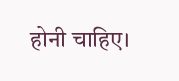होनी चाहिए।